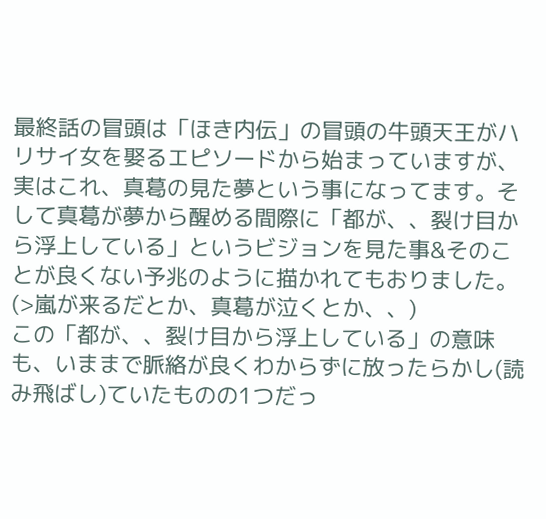最終話の冒頭は「ほき内伝」の冒頭の牛頭天王がハリサイ女を娶るエピソードから始まっていますが、実はこれ、真葛の見た夢という事になってます。そして真葛が夢から醒める間際に「都が、、裂け目から浮上している」というビジョンを見た事&そのことが良くない予兆のように描かれてもおりました。(>嵐が来るだとか、真葛が泣くとか、、)
この「都が、、裂け目から浮上している」の意味も、いままで脈絡が良くわからずに放ったらかし(読み飛ばし)ていたものの1つだっ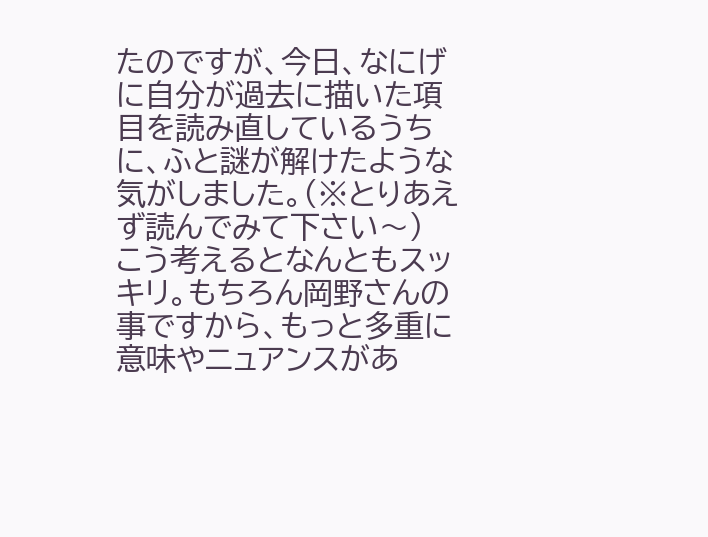たのですが、今日、なにげに自分が過去に描いた項目を読み直しているうちに、ふと謎が解けたような気がしました。(※とりあえず読んでみて下さい〜)
こう考えるとなんともスッキリ。もちろん岡野さんの事ですから、もっと多重に意味やニュアンスがあ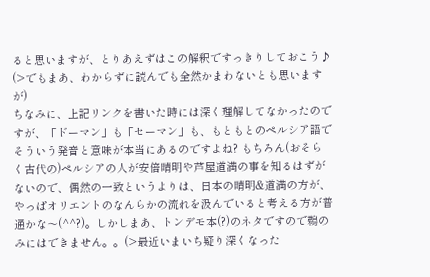ると思いますが、とりあえずはこの解釈ですっきりしておこう♪ (>でもまあ、わからずに読んでも全然かまわないとも思いますが)
ちなみに、上記リンクを書いた時には深く理解してなかったのですが、「ドーマン」も「セーマン」も、もともとのペルシア語でそういう発音と意味が本当にあるのですよね? もちろん(おそらく古代の)ペルシアの人が安倍晴明や芦屋道満の事を知るはずがないので、偶然の一致というよりは、日本の晴明&道満の方が、やっぱオリエントのなんらかの流れを汲んでいると考える方が普通かな〜(^^?)。しかしまあ、トンデモ本(?)のネタですので鵜のみにはできません。。(>最近いまいち疑り深くなった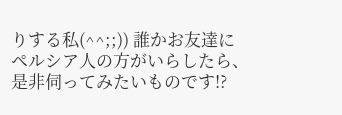りする私(^^;;)) 誰かお友達にペルシア人の方がいらしたら、是非伺ってみたいものです!?